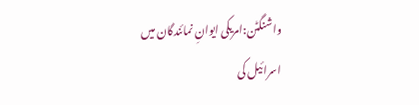واشنگٹن:امریکی ایوانِ نمائندگان میں اسرائیل کی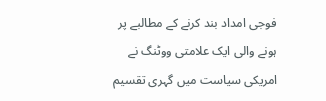فوجی امداد بند کرنے کے مطالبے پر ہونے والی ایک علامتی ووٹنگ نے امریکی سیاست میں گہری تقسیم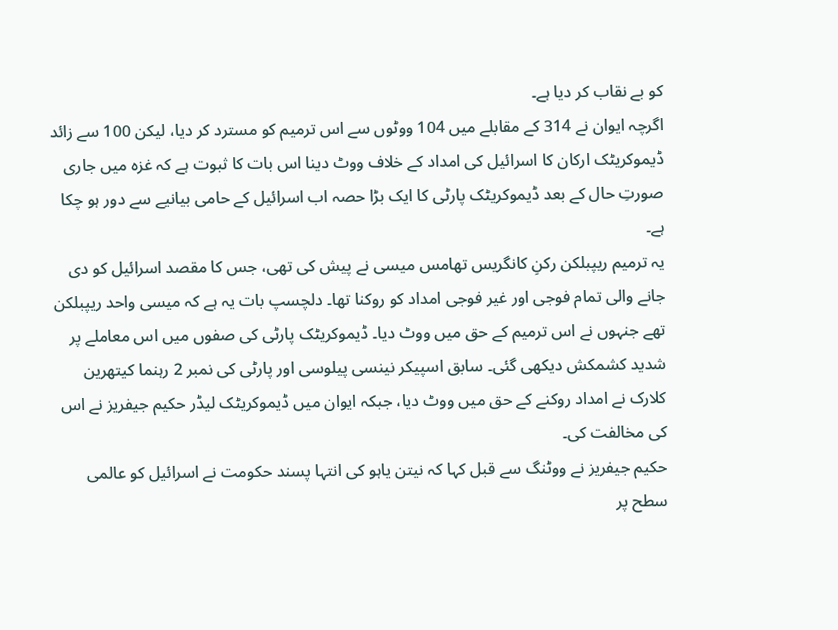کو بے نقاب کر دیا ہے۔
اگرچہ ایوان نے 314 کے مقابلے میں 104 ووٹوں سے اس ترمیم کو مسترد کر دیا، لیکن 100 سے زائد ڈیموکریٹک ارکان کا اسرائیل کی امداد کے خلاف ووٹ دینا اس بات کا ثبوت ہے کہ غزہ میں جاری صورتِ حال کے بعد ڈیموکریٹک پارٹی کا ایک بڑا حصہ اب اسرائیل کے حامی بیانیے سے دور ہو چکا ہے۔
یہ ترمیم ریپبلکن رکنِ کانگریس تھامس میسی نے پیش کی تھی، جس کا مقصد اسرائیل کو دی جانے والی تمام فوجی اور غیر فوجی امداد کو روکنا تھا۔ دلچسپ بات یہ ہے کہ میسی واحد ریپبلکن تھے جنہوں نے اس ترمیم کے حق میں ووٹ دیا۔ ڈیموکریٹک پارٹی کی صفوں میں اس معاملے پر شدید کشمکش دیکھی گئی۔ سابق اسپیکر نینسی پیلوسی اور پارٹی کی نمبر 2 رہنما کیتھرین کلارک نے امداد روکنے کے حق میں ووٹ دیا، جبکہ ایوان میں ڈیموکریٹک لیڈر حکیم جیفریز نے اس کی مخالفت کی۔
حکیم جیفریز نے ووٹنگ سے قبل کہا کہ نیتن یاہو کی انتہا پسند حکومت نے اسرائیل کو عالمی سطح پر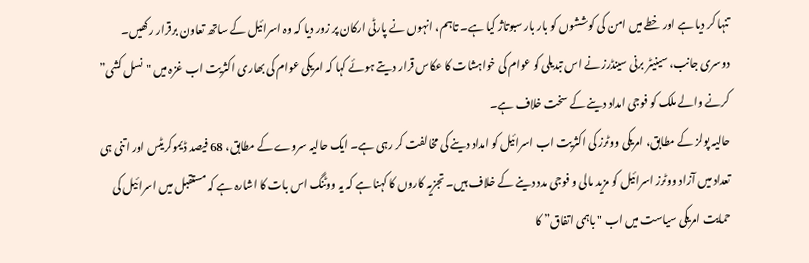تنہا کر دیا ہے اور خطے میں امن کی کوششوں کو بار بار سبوتاژ کیا ہے۔ تاہم، انہوں نے پارٹی ارکان پر زور دیا کہ وہ اسرائیل کے ساتھ تعاون برقرار رکھیں۔ دوسری جانب، سینیٹر برنی سینڈرز نے اس تبدیلی کو عوام کی خواہشات کا عکاس قرار دیتے ہوئے کہا کہ امریکی عوام کی بھاری اکثریت اب غزہ میں "نسل کشی” کرنے والے ملک کو فوجی امداد دینے کے سخت خلاف ہے۔
حالیہ پولز کے مطابق، امریکی ووٹرز کی اکثریت اب اسرائیل کو امداد دینے کی مخالفت کر رہی ہے۔ ایک حالیہ سروے کے مطابق، 68 فیصد ڈیموکریٹس اور اتنی ہی تعداد میں آزاد ووٹرز اسرائیل کو مزید مالی و فوجی مدد دینے کے خلاف ہیں۔ تجزیہ کاروں کا کہنا ہے کہ یہ ووٹنگ اس بات کا اشارہ ہے کہ مستقبل میں اسرائیل کی حمایت امریکی سیاست میں اب "باہمی اتفاق” کا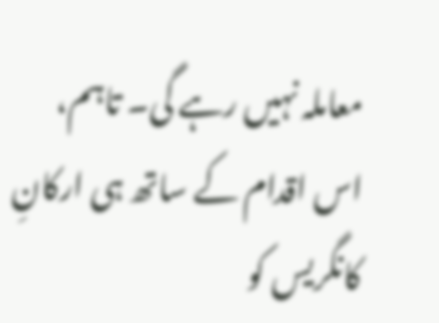معاملہ نہیں رہے گی۔ تاہم، اس اقدام کے ساتھ ہی ارکانِ کانگریس کو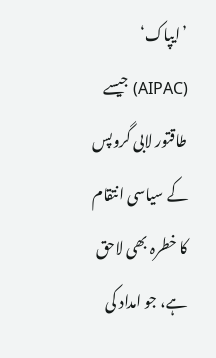’ایپاک‘ (AIPAC) جیسے طاقتور لابی گروپس کے سیاسی انتقام کا خطرہ بھی لاحق ہے، جو امداد کی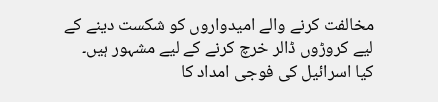مخالفت کرنے والے امیدواروں کو شکست دینے کے لیے کروڑوں ڈالر خرچ کرنے کے لیے مشہور ہیں۔
کیا اسرائیل کی فوجی امداد کا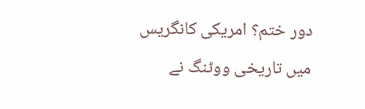دور ختم؟ امریکی کانگریس میں تاریخی ووٹنگ نے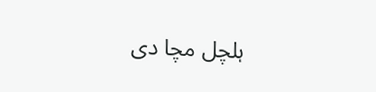ہلچل مچا دی